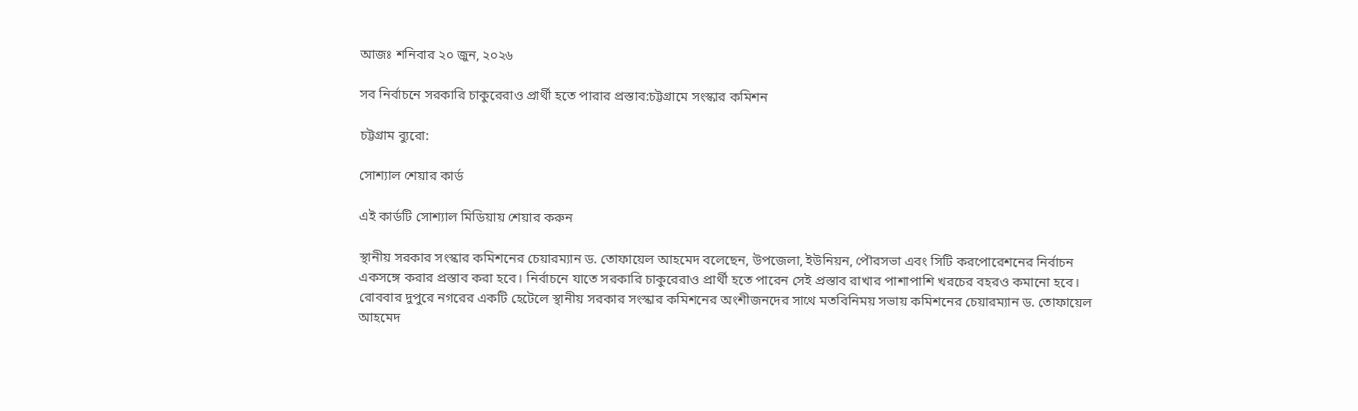আজঃ শনিবার ২০ জুন, ২০২৬

সব নির্বাচনে সরকারি চাকুরেরাও প্রার্থী হতে পারার প্রস্তাব:চট্টগ্রামে সংস্কার কমিশন

চট্টগ্রাম ব্যুরো:

সোশ্যাল শেয়ার কার্ড

এই কার্ডটি সোশ্যাল মিডিয়ায় শেয়ার করুন

স্থানীয় সরকার সংস্কার কমিশনের চেয়ারম্যান ড. তোফায়েল আহমেদ বলেছেন, উপজেলা, ইউনিয়ন, পৌরসভা এবং সিটি করপোরেশনের নির্বাচন একসঙ্গে করার প্রস্তাব করা হবে। নির্বাচনে যাতে সরকারি চাকুরেরাও প্রার্থী হতে পারেন সেই প্রস্তাব রাখার পাশাপাশি খরচের বহরও কমানো হবে। রোববার দুপুরে নগরের একটি হেটেলে স্থানীয় সরকার সংস্কার কমিশনের অংশীজনদের সাথে মতবিনিময় সভায় কমিশনের চেয়ারম্যান ড. তোফায়েল আহমেদ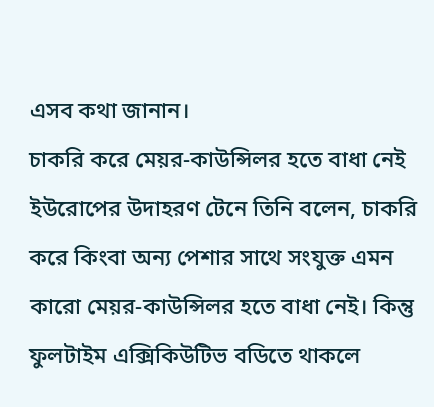এসব কথা জানান।
চাকরি করে মেয়র-কাউন্সিলর হতে বাধা নেই ইউরোপের উদাহরণ টেনে তিনি বলেন, চাকরি করে কিংবা অন্য পেশার সাথে সংযুক্ত এমন কারো মেয়র-কাউন্সিলর হতে বাধা নেই। কিন্তু ফুলটাইম এক্সিকিউটিভ বডিতে থাকলে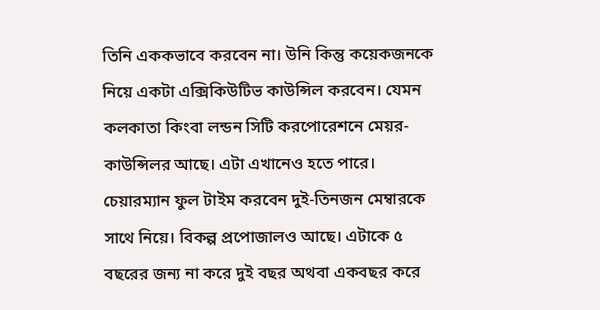তিনি এককভাবে করবেন না। উনি কিন্তু কয়েকজনকে নিয়ে একটা এক্সিকিউটিভ কাউন্সিল করবেন। যেমন কলকাতা কিংবা লন্ডন সিটি করপোরেশনে মেয়র-কাউন্সিলর আছে। এটা এখানেও হতে পারে। চেয়ারম্যান ফুল টাইম করবেন দুই-তিনজন মেম্বারকে সাথে নিয়ে। বিকল্প প্রপোজালও আছে। এটাকে ৫ বছরের জন্য না করে দুই বছর অথবা একবছর করে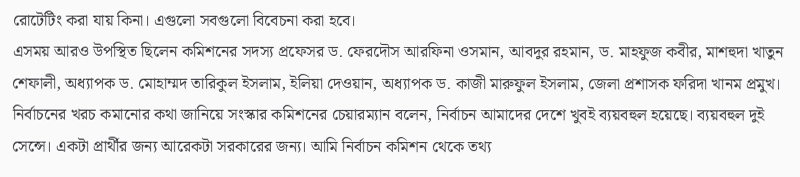রোটেটিং করা যায় কিনা। এগুলো সবগুলো বিবেচনা করা হবে।
এসময় আরও উপস্থিত ছিলেন কমিশনের সদস্য প্রফেসর ড. ফেরদৌস আরফিনা ওসমান, আবদুর রহমান, ড. মাহফুজ কবীর, মাশহুদা খাতুন শেফালী, অধ্যাপক ড. মোহাম্মদ তারিকুল ইসলাম, ইলিয়া দেওয়ান, অধ্যাপক ড. কাজী মারুফুল ইসলাম, জেলা প্রশাসক ফরিদা খানম প্রমুখ।
নির্বাচনের খরচ কমানোর কথা জানিয়ে সংস্কার কমিশনের চেয়ারম্যান বলেন, নির্বাচন আমাদের দেশে খুবই ব্যয়বহুল হয়েছে। ব্যয়বহুল দুই সেন্সে। একটা প্রার্থীর জন্য আরেকটা সরকারের জন্য। আমি নির্বাচন কমিশন থেকে তথ্য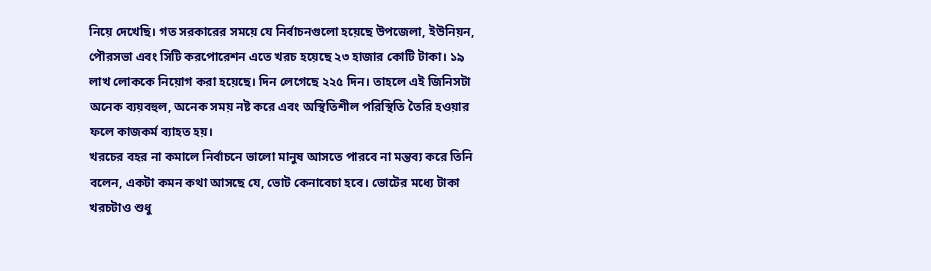নিয়ে দেখেছি। গত সরকারের সময়ে যে নির্বাচনগুলো হয়েছে উপজেলা, ইউনিয়ন, পৌরসভা এবং সিটি করপোরেশন এতে খরচ হয়েছে ২৩ হাজার কোটি টাকা। ১৯ লাখ লোককে নিয়োগ করা হয়েছে। দিন লেগেছে ২২৫ দিন। তাহলে এই জিনিসটা অনেক ব্যয়বহুল, অনেক সময় নষ্ট করে এবং অস্থিতিশীল পরিস্থিতি তৈরি হওয়ার ফলে কাজকর্ম ব্যাহত হয়।
খরচের বহর না কমালে নির্বাচনে ভালো মানুষ আসতে পারবে না মন্তব্য করে তিনি বলেন, একটা কমন কথা আসছে যে, ভোট কেনাবেচা হবে। ভোটের মধ্যে টাকা খরচটাও শুধু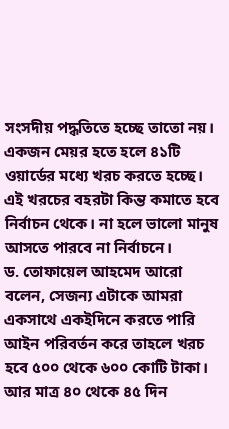সংসদীয় পদ্ধতিতে হচ্ছে তাতো নয়। একজন মেয়র হতে হলে ৪১টি ওয়ার্ডের মধ্যে খরচ করতে হচ্ছে। এই খরচের বহরটা কিন্ত কমাতে হবে নির্বাচন থেকে। না হলে ভালো মানুষ আসতে পারবে না নির্বাচনে।
ড. তোফায়েল আহমেদ আরো বলেন, সেজন্য এটাকে আমরা একসাথে একইদিনে করতে পারি আইন পরিবর্তন করে তাহলে খরচ হবে ৫০০ থেকে ৬০০ কোটি টাকা। আর মাত্র ৪০ থেকে ৪৫ দিন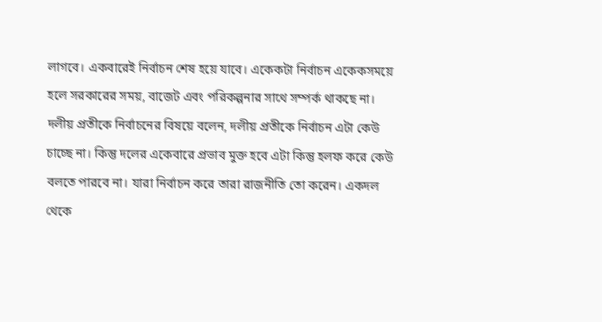লাগবে। একবারেই নির্বাচন শেষ হয়ে যাবে। একেকটা নির্বাচন একেকসময়ে হলে সরকারের সময়, বাজেট এবং পরিকল্পনার সাথে সম্পর্ক থাকছে না।
দলীয় প্রতীকে নির্বাচনের বিষয়ে বলেন, দলীয় প্রতীকে নির্বাচন এটা কেউ চাচ্ছে না। কিন্তু দলের একেবারে প্রভাব মুক্ত হবে এটা কিন্তু হলফ করে কেউ বলতে পারবে না। যারা নির্বাচন করে তারা রাজনীতি তো করেন। একদল থেকে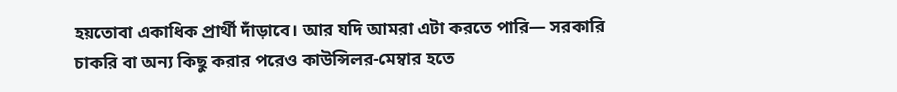হয়তোবা একাধিক প্রার্থী দাঁড়াবে। আর যদি আমরা এটা করতে পারি— সরকারি চাকরি বা অন্য কিছু করার পরেও কাউন্সিলর-মেম্বার হতে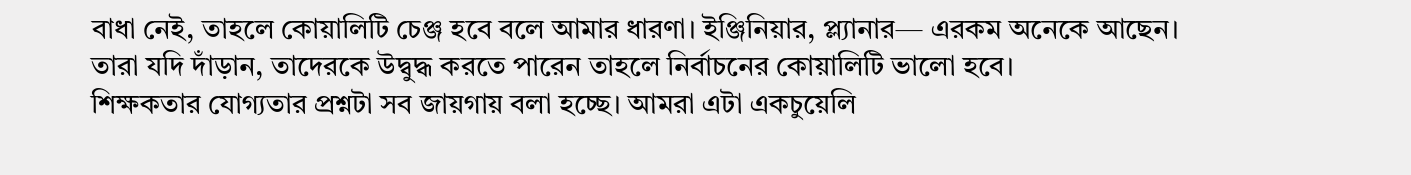বাধা নেই, তাহলে কোয়ালিটি চেঞ্জ হবে বলে আমার ধারণা। ইঞ্জিনিয়ার, প্ল্যানার— এরকম অনেকে আছেন। তারা যদি দাঁড়ান, তাদেরকে উদ্বুদ্ধ করতে পারেন তাহলে নির্বাচনের কোয়ালিটি ভালো হবে।
শিক্ষকতার যোগ্যতার প্রশ্নটা সব জায়গায় বলা হচ্ছে। আমরা এটা একচুয়েলি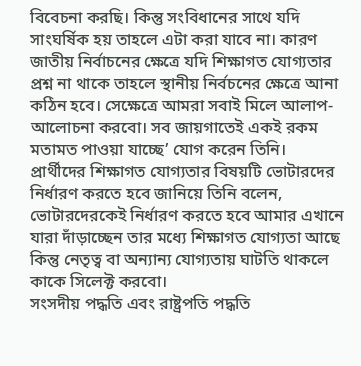বিবেচনা করছি। কিন্তু সংবিধানের সাথে যদি সাংঘর্ষিক হয় তাহলে এটা করা যাবে না। কারণ জাতীয় নির্বাচনের ক্ষেত্রে যদি শিক্ষাগত যোগ্যতার প্রশ্ন না থাকে তাহলে স্থানীয় নির্বচনের ক্ষেত্রে আনা কঠিন হবে। সেক্ষেত্রে আমরা সবাই মিলে আলাপ-আলোচনা করবো। সব জায়গাতেই একই রকম মতামত পাওয়া যাচ্ছে’ যোগ করেন তিনি।
প্রার্থীদের শিক্ষাগত যোগ্যতার বিষয়টি ভোটারদের নির্ধারণ করতে হবে জানিয়ে তিনি বলেন, ভোটারদেরকেই নির্ধারণ করতে হবে আমার এখানে যারা দাঁড়াচ্ছেন তার মধ্যে শিক্ষাগত যোগ্যতা আছে কিন্তু নেতৃত্ব বা অন্যান্য যোগ্যতায় ঘাটতি থাকলে কাকে সিলেক্ট করবো।
সংসদীয় পদ্ধতি এবং রাষ্ট্রপতি পদ্ধতি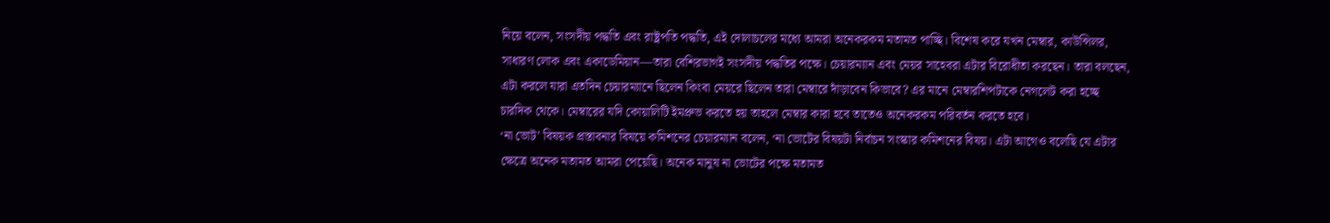নিয়ে বলেন, সংসদীয় পদ্ধতি এবং রাষ্ট্রপতি পদ্ধতি, এই দোলাচলের মধ্যে আমরা অনেকরকম মতামত পাচ্ছি। বিশেষ করে যখন মেম্বার, কাউন্সিলর, সাধারণ লোক এবং একাডেমিয়ান—তারা বেশিরভাগই সংসদীয় পদ্ধতির পক্ষে। চেয়ারম্যান এবং মেয়র সাহেবরা এটার বিরোধীতা করছেন। তারা বলছেন, এটা করলে যারা এতদিন চেয়ারম্যানে ছিলেন কিংবা মেয়রে ছিলেন তারা মেম্বারে দাঁড়াবেন কিভাবে? এর মানে মেম্বারশিপটাকে নেগলেট করা হচ্ছে চারদিক থেকে। মেম্বারের যদি কোয়ালিটি ইমপ্রুভ করতে হয় তাহলে মেম্বার কারা হবে তাতেও অনেকরকম পরিবর্তন করতে হবে।
‘না ভোট’ বিষয়ক প্রস্তাবনার বিষয়ে কমিশনের চেয়ারম্যান বলেন, ‘না ভোটের বিষয়টা নির্বাচন সংস্কার কমিশনের বিষয়। এটা আগেও বলেছি যে এটার ক্ষেত্রে অনেক মতামত আমরা পেয়েছি। অনেক মানুষ না ভোটের পক্ষে মতামত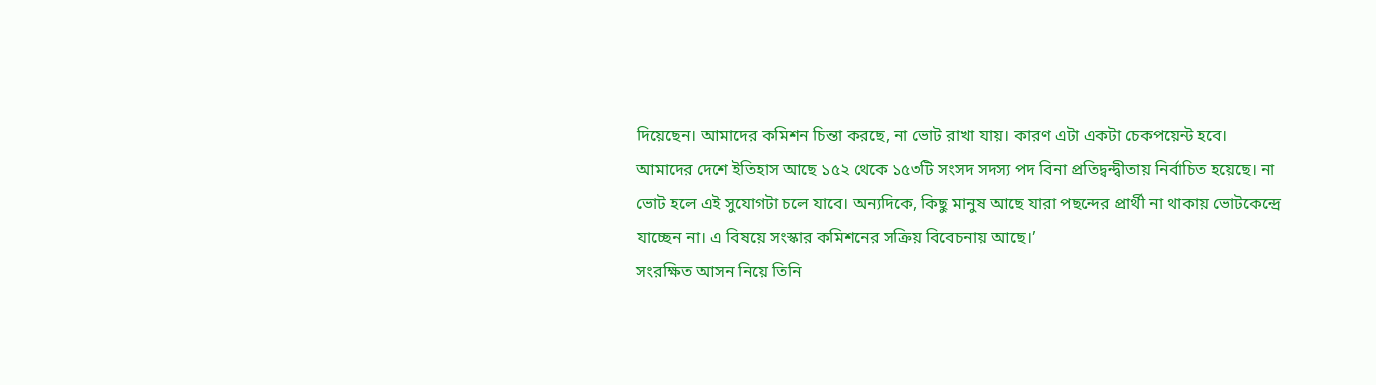দিয়েছেন। আমাদের কমিশন চিন্তা করছে, না ভোট রাখা যায়। কারণ এটা একটা চেকপয়েন্ট হবে। আমাদের দেশে ইতিহাস আছে ১৫২ থেকে ১৫৩টি সংসদ সদস্য পদ বিনা প্রতিদ্বন্দ্বীতায় নির্বাচিত হয়েছে। না ভোট হলে এই সুযোগটা চলে যাবে। অন্যদিকে, কিছু মানুষ আছে যারা পছন্দের প্রার্থী না থাকায় ভোটকেন্দ্রে যাচ্ছেন না। এ বিষয়ে সংস্কার কমিশনের সক্রিয় বিবেচনায় আছে।’
সংরক্ষিত আসন নিয়ে তিনি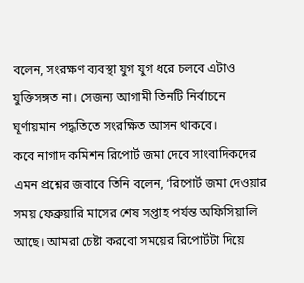বলেন, সংরক্ষণ ব্যবস্থা যুগ যুগ ধরে চলবে এটাও যুক্তিসঙ্গত না। সেজন্য আগামী তিনটি নির্বাচনে ঘূর্ণায়মান পদ্ধতিতে সংরক্ষিত আসন থাকবে।
কবে নাগাদ কমিশন রিপোর্ট জমা দেবে সাংবাদিকদের এমন প্রশ্নের জবাবে তিনি বলেন, ‘রিপোর্ট জমা দেওয়ার সময় ফেব্রুয়ারি মাসের শেষ সপ্তাহ পর্যন্ত অফিসিয়ালি আছে। আমরা চেষ্টা করবো সময়ের রিপোর্টটা দিয়ে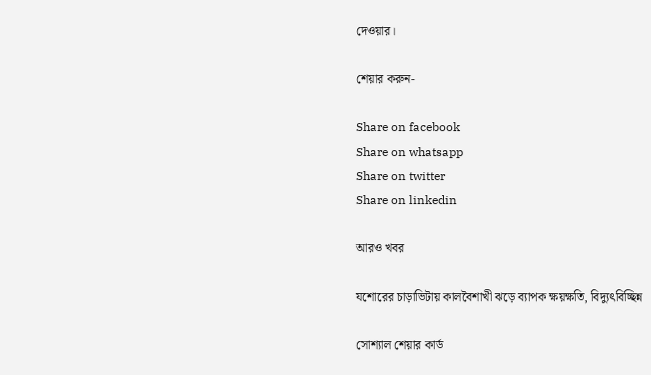দেওয়ার।

শেয়ার করুন-

Share on facebook
Share on whatsapp
Share on twitter
Share on linkedin

আরও খবর

যশোরের চাড়াভিটায় কালবৈশাখী ঝড়ে ব্যাপক ক্ষয়ক্ষতি, বিদ্যুৎবিচ্ছিন্ন

সোশ্যাল শেয়ার কার্ড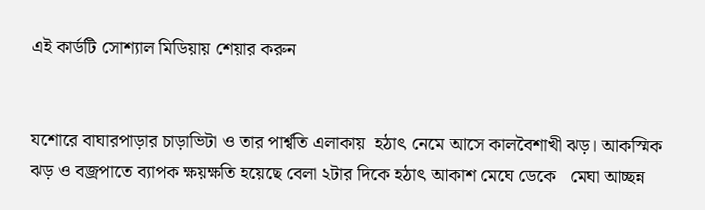এই কার্ডটি সোশ্যাল মিডিয়ায় শেয়ার করুন


যশোরে বাঘারপাড়ার চাড়াভিটা ও তার পার্শ্বতি এলাকায়  হঠাৎ নেমে আসে কালবৈশাখী ঝড়। আকস্মিক ঝড় ও বজ্রপাতে ব্যাপক ক্ষয়ক্ষতি হয়েছে বেলা ২টার দিকে হঠাৎ আকাশ মেঘে ডেকে   মেঘা আচ্ছন্ন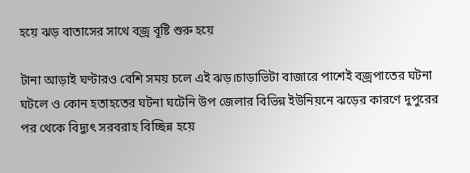হয়ে ঝড় বাতাসের সাথে বজ্র বূষ্টি শুরু হয়ে

টানা আড়াই ঘণ্টারও বেশি সময় চলে এই ঝড়।চাড়াভিটা বাজারে পাশেই বজ্রপাতের ঘটনা ঘটলে ও কোন হতাহতের ঘটনা ঘটেনি উপ জেলার বিভিন্ন ইউনিয়নে ঝড়ের কারণে দুপুরের পর থেকে বিদ্যুৎ সরবরাহ বিচ্ছিন্ন হয়ে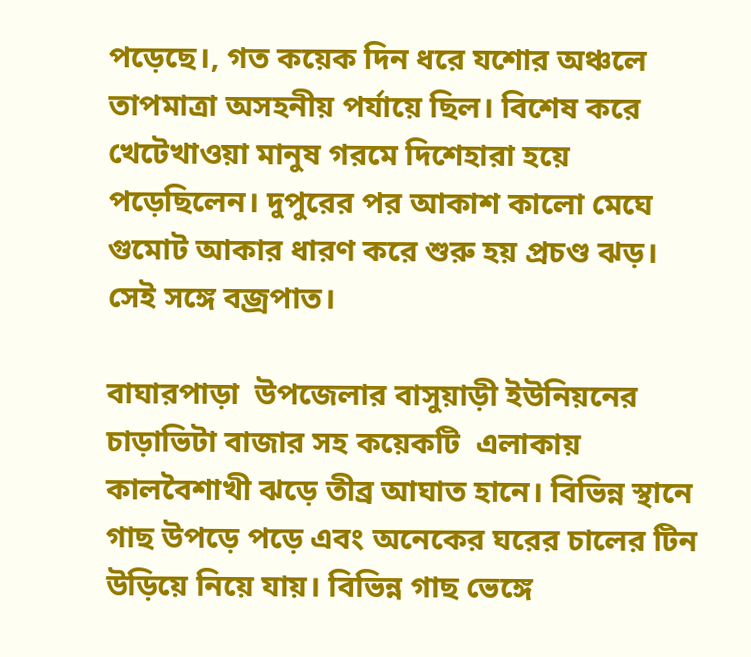পড়েছে।, গত কয়েক দিন ধরে যশোর অঞ্চলে  তাপমাত্রা অসহনীয় পর্যায়ে ছিল। বিশেষ করে খেটেখাওয়া মানুষ গরমে দিশেহারা হয়ে পড়েছিলেন। দুপুরের পর আকাশ কালো মেঘে গুমোট আকার ধারণ করে শুরু হয় প্রচণ্ড ঝড়। সেই সঙ্গে বজ্রপাত।

বাঘারপাড়া  উপজেলার বাসুয়াড়ী ইউনিয়নের চাড়াভিটা বাজার সহ কয়েকটি  এলাকায় কালবৈশাখী ঝড়ে তীব্র আঘাত হানে। বিভিন্ন স্থানে গাছ উপড়ে পড়ে এবং অনেকের ঘরের চালের টিন উড়িয়ে নিয়ে যায়। বিভিন্ন গাছ ভেঙ্গে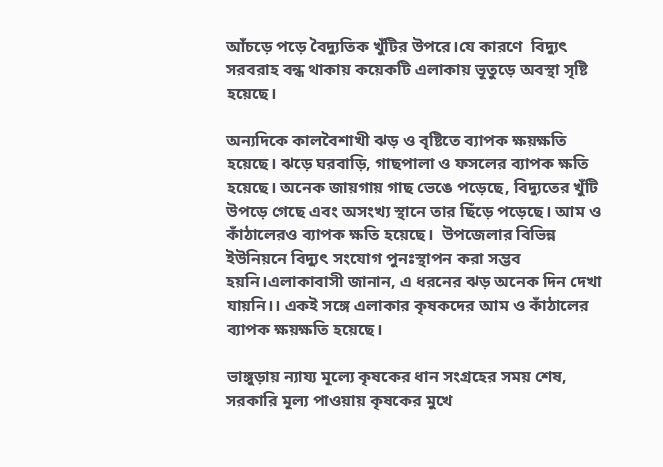আঁচড়ে পড়ে বৈদ্যুতিক খুঁটির উপরে।যে কারণে  বিদ্যুৎ সরবরাহ বন্ধ থাকায় কয়েকটি এলাকায় ভূতুড়ে অবস্থা সৃষ্টি হয়েছে।

অন্যদিকে কালবৈশাখী ঝড় ও বৃষ্টিতে ব্যাপক ক্ষয়ক্ষতি হয়েছে। ঝড়ে ঘরবাড়ি, গাছপালা ও ফসলের ব্যাপক ক্ষতি হয়েছে। অনেক জায়গায় গাছ ভেঙে পড়েছে, বিদ্যুতের খুঁটি উপড়ে গেছে এবং অসংখ্য স্থানে তার ছিঁড়ে পড়েছে। আম ও কাঁঠালেরও ব্যাপক ক্ষতি হয়েছে।  উপজেলার বিভিন্ন ইউনিয়নে বিদ্যুৎ সংযোগ পুনঃস্থাপন করা সম্ভব হয়নি।এলাকাবাসী জানান, এ ধরনের ঝড় অনেক দিন দেখা যায়নি।। একই সঙ্গে এলাকার কৃষকদের আম ও কাঁঠালের ব্যাপক ক্ষয়ক্ষতি হয়েছে।

ভাঙ্গুড়ায় ন্যায্য মূল্যে কৃষকের ধান সংগ্রহের সময় শেষ, সরকারি মূল্য পাওয়ায় কৃষকের মুখে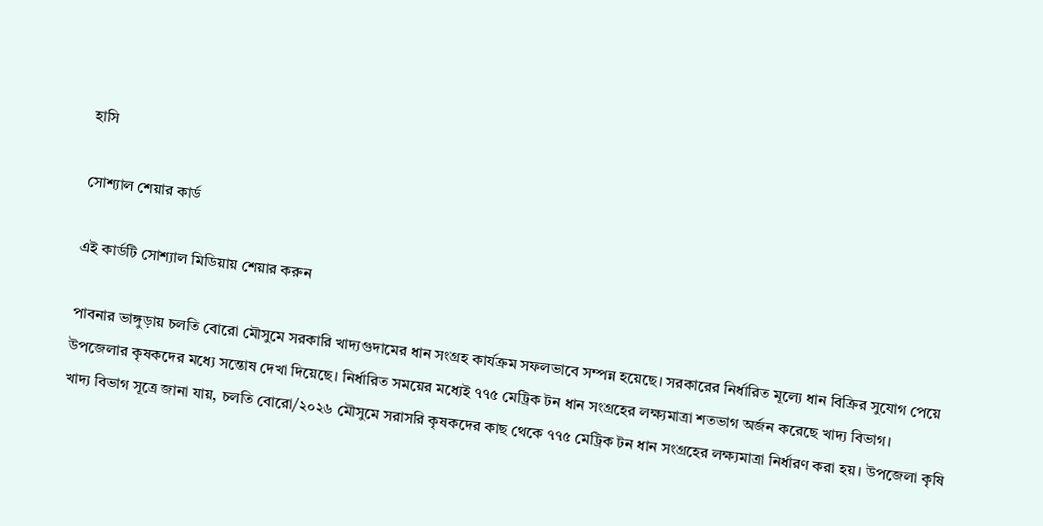হাসি

সোশ্যাল শেয়ার কার্ড

এই কার্ডটি সোশ্যাল মিডিয়ায় শেয়ার করুন

পাবনার ভাঙ্গুড়ায় চলতি বোরো মৌসুমে সরকারি খাদ্যগুদামের ধান সংগ্রহ কার্যক্রম সফলভাবে সম্পন্ন হয়েছে। সরকারের নির্ধারিত মূল্যে ধান বিক্রির সুযোগ পেয়ে উপজেলার কৃষকদের মধ্যে সন্তোষ দেখা দিয়েছে। নির্ধারিত সময়ের মধ্যেই ৭৭৫ মেট্রিক টন ধান সংগ্রহের লক্ষ্যমাত্রা শতভাগ অর্জন করেছে খাদ্য বিভাগ।
খাদ্য বিভাগ সূত্রে জানা যায়, চলতি বোরো/২০২৬ মৌসুমে সরাসরি কৃষকদের কাছ থেকে ৭৭৫ মেট্রিক টন ধান সংগ্রহের লক্ষ্যমাত্রা নির্ধারণ করা হয়। উপজেলা কৃষি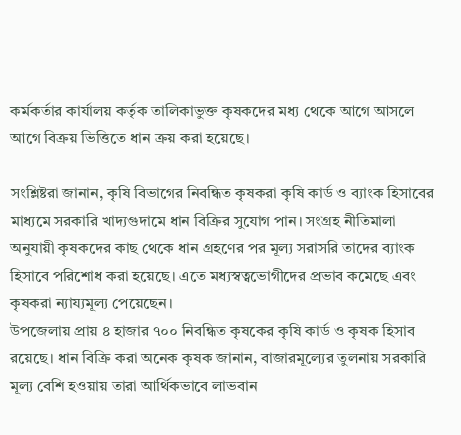কর্মকর্তার কার্যালয় কর্তৃক তালিকাভুক্ত কৃষকদের মধ্য থেকে আগে আসলে আগে বিক্রয় ভিত্তিতে ধান ক্রয় করা হয়েছে।

সংশ্লিষ্টরা জানান, কৃষি বিভাগের নিবন্ধিত কৃষকরা কৃষি কার্ড ও ব্যাংক হিসাবের মাধ্যমে সরকারি খাদ্যগুদামে ধান বিক্রির সুযোগ পান। সংগ্রহ নীতিমালা অনুযায়ী কৃষকদের কাছ থেকে ধান গ্রহণের পর মূল্য সরাসরি তাদের ব্যাংক হিসাবে পরিশোধ করা হয়েছে। এতে মধ্যস্বত্বভোগীদের প্রভাব কমেছে এবং কৃষকরা ন্যায্যমূল্য পেয়েছেন।
উপজেলায় প্রায় ৪ হাজার ৭০০ নিবন্ধিত কৃষকের কৃষি কার্ড ও কৃষক হিসাব রয়েছে। ধান বিক্রি করা অনেক কৃষক জানান, বাজারমূল্যের তুলনায় সরকারি মূল্য বেশি হওয়ায় তারা আর্থিকভাবে লাভবান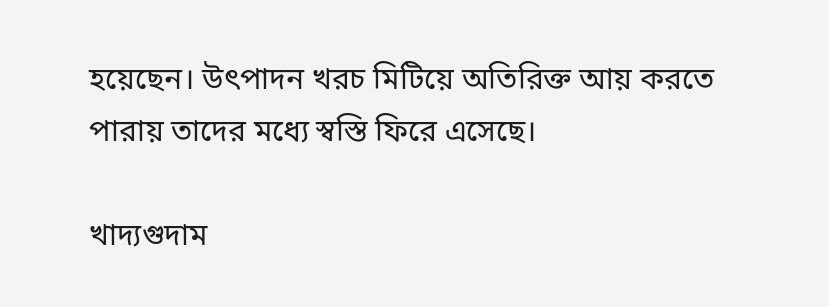হয়েছেন। উৎপাদন খরচ মিটিয়ে অতিরিক্ত আয় করতে পারায় তাদের মধ্যে স্বস্তি ফিরে এসেছে।

খাদ্যগুদাম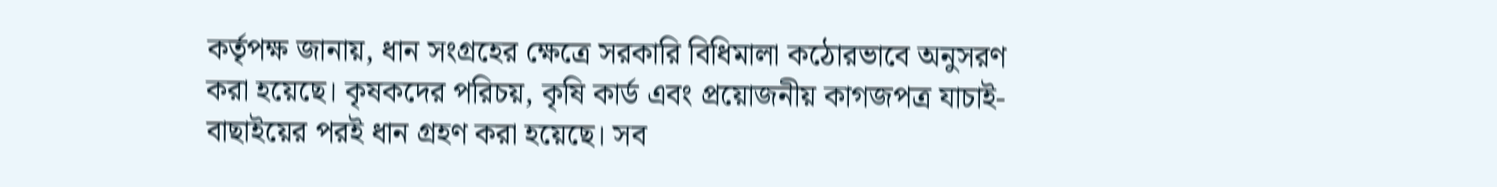কর্তৃপক্ষ জানায়, ধান সংগ্রহের ক্ষেত্রে সরকারি বিধিমালা কঠোরভাবে অনুসরণ করা হয়েছে। কৃষকদের পরিচয়, কৃষি কার্ড এবং প্রয়োজনীয় কাগজপত্র যাচাই-বাছাইয়ের পরই ধান গ্রহণ করা হয়েছে। সব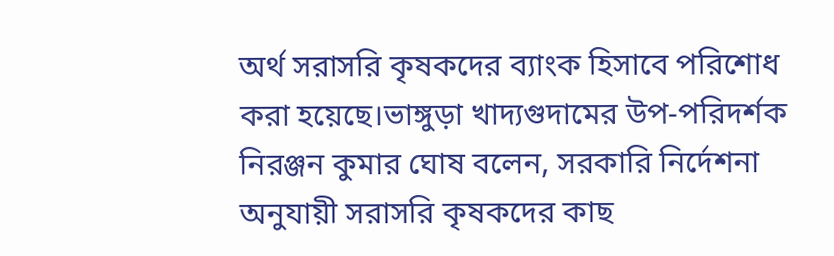অর্থ সরাসরি কৃষকদের ব্যাংক হিসাবে পরিশোধ করা হয়েছে।ভাঙ্গুড়া খাদ্যগুদামের উপ-পরিদর্শক নিরঞ্জন কুমার ঘোষ বলেন, সরকারি নির্দেশনা অনুযায়ী সরাসরি কৃষকদের কাছ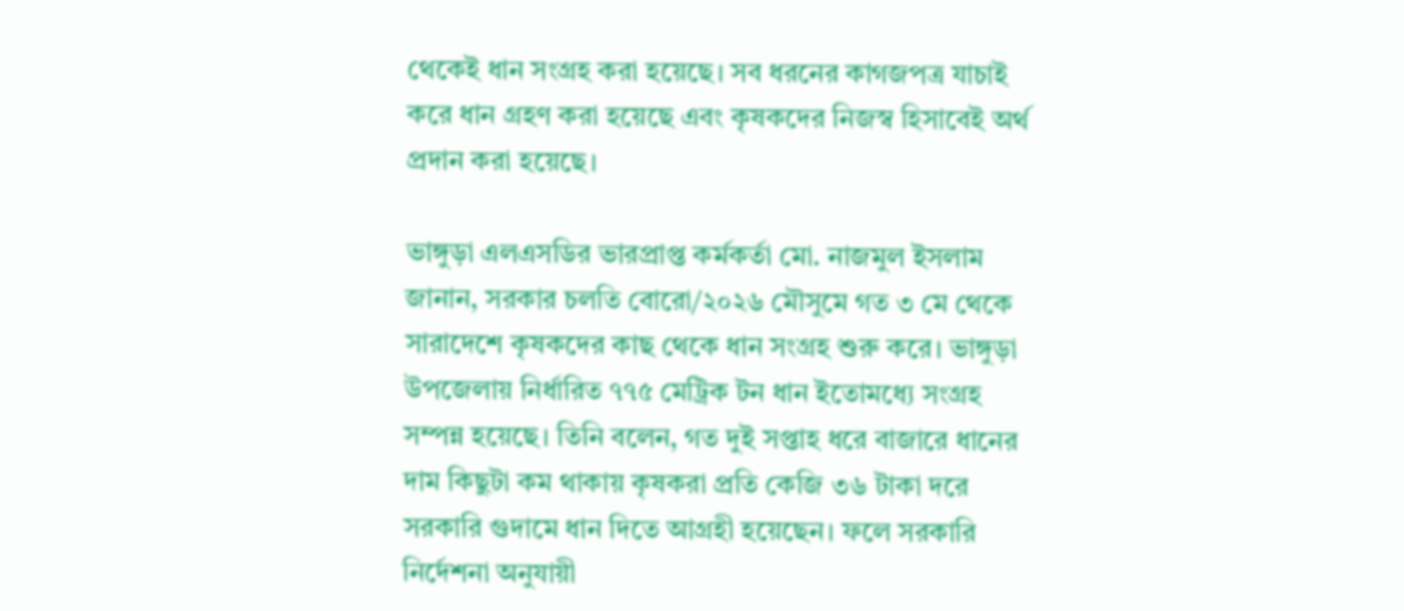থেকেই ধান সংগ্রহ করা হয়েছে। সব ধরনের কাগজপত্র যাচাই করে ধান গ্রহণ করা হয়েছে এবং কৃষকদের নিজস্ব হিসাবেই অর্থ প্রদান করা হয়েছে।

ভাঙ্গুড়া এলএসডির ভারপ্রাপ্ত কর্মকর্তা মো. নাজমুল ইসলাম জানান, সরকার চলতি বোরো/২০২৬ মৌসুমে গত ৩ মে থেকে সারাদেশে কৃষকদের কাছ থেকে ধান সংগ্রহ শুরু করে। ভাঙ্গুড়া উপজেলায় নির্ধারিত ৭৭৫ মেট্রিক টন ধান ইতোমধ্যে সংগ্রহ সম্পন্ন হয়েছে। তিনি বলেন, গত দুই সপ্তাহ ধরে বাজারে ধানের দাম কিছুটা কম থাকায় কৃষকরা প্রতি কেজি ৩৬ টাকা দরে সরকারি গুদামে ধান দিতে আগ্রহী হয়েছেন। ফলে সরকারি নির্দেশনা অনুযায়ী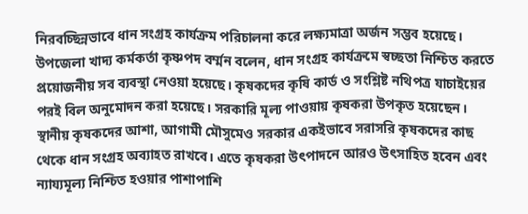নিরবচ্ছিন্নভাবে ধান সংগ্রহ কার্যক্রম পরিচালনা করে লক্ষ্যমাত্রা অর্জন সম্ভব হয়েছে।
উপজেলা খাদ্য কর্মকর্তা কৃষ্ণপদ বর্ম্মন বলেন, ধান সংগ্রহ কার্যক্রমে স্বচ্ছতা নিশ্চিত করতে প্রয়োজনীয় সব ব্যবস্থা নেওয়া হয়েছে। কৃষকদের কৃষি কার্ড ও সংশ্লিষ্ট নথিপত্র যাচাইয়ের পরই বিল অনুমোদন করা হয়েছে। সরকারি মূল্য পাওয়ায় কৃষকরা উপকৃত হয়েছেন।
স্থানীয় কৃষকদের আশা, আগামী মৌসুমেও সরকার একইভাবে সরাসরি কৃষকদের কাছ থেকে ধান সংগ্রহ অব্যাহত রাখবে। এতে কৃষকরা উৎপাদনে আরও উৎসাহিত হবেন এবং ন্যায্যমূল্য নিশ্চিত হওয়ার পাশাপাশি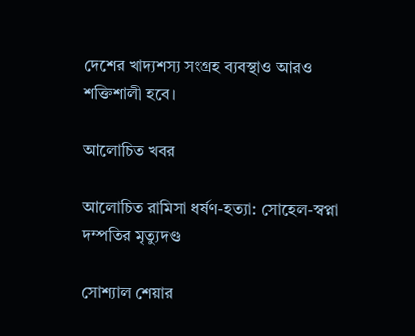দেশের খাদ্যশস্য সংগ্রহ ব্যবস্থাও আরও শক্তিশালী হবে।

আলোচিত খবর

আলোচিত রামিসা ধর্ষণ-হত্যা: সোহেল-স্বপ্না দম্পতির মৃত্যুদণ্ড

সোশ্যাল শেয়ার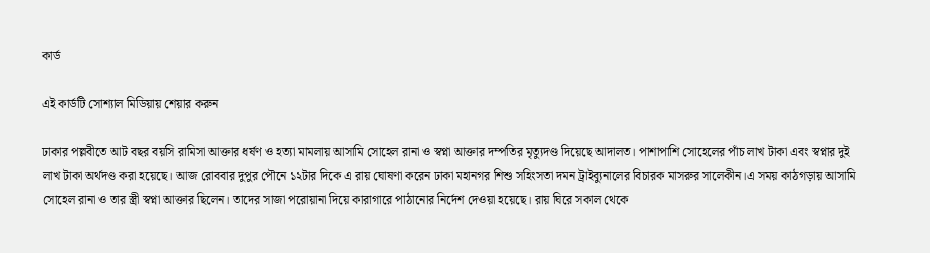কার্ড

এই কার্ডটি সোশ্যাল মিডিয়ায় শেয়ার করুন

ঢাকার পল্লবীতে আট বছর বয়সি রামিসা আক্তার ধর্ষণ ও হত্যা মামলায় আসামি সোহেল রানা ও স্বপ্না আক্তার দম্পতির মৃত্যুদণ্ড দিয়েছে আদালত। পাশাপাশি সোহেলের পাঁচ লাখ টাকা এবং স্বপ্নার দুই লাখ টাকা অর্থদণ্ড করা হয়েছে। আজ রোববার দুপুর পৌনে ১২টার দিকে এ রায় ঘোষণা করেন ঢাকা মহানগর শিশু সহিংসতা দমন ট্রাইব্যুনালের বিচারক মাসরুর সালেকীন।এ সময় কাঠগড়ায় আসামি সোহেল রানা ও তার স্ত্রী স্বপ্না আক্তার ছিলেন। তাদের সাজা পরোয়ানা দিয়ে কারাগারে পাঠানোর নির্দেশ দেওয়া হয়েছে। রায় ঘিরে সকাল থেকে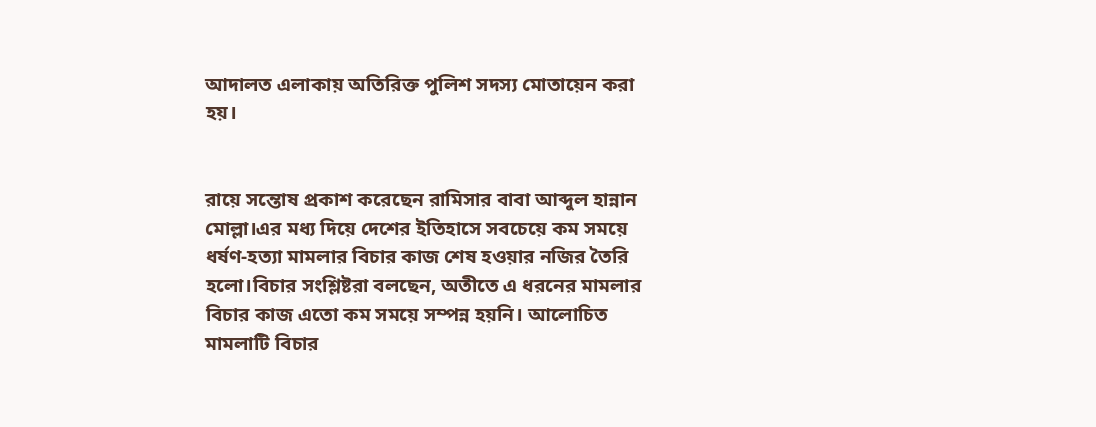আদালত এলাকায় অতিরিক্ত পুলিশ সদস্য মোতায়েন করা হয়।


রায়ে সন্তোষ প্রকাশ করেছেন রামিসার বাবা আব্দুল হান্নান মোল্লা।এর মধ্য দিয়ে দেশের ইতিহাসে সবচেয়ে কম সময়ে ধর্ষণ-হত্যা মামলার বিচার কাজ শেষ হওয়ার নজির তৈরি হলো।বিচার সংশ্লিষ্টরা বলছেন, অতীতে এ ধরনের মামলার বিচার কাজ এতো কম সময়ে সম্পন্ন হয়নি। আলোচিত মামলাটি বিচার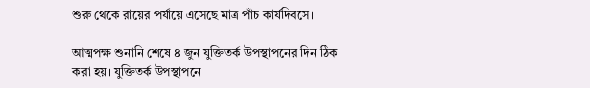শুরু থেকে রায়ের পর্যায়ে এসেছে মাত্র পাঁচ কার্যদিবসে।

আত্মপক্ষ শুনানি শেষে ৪ জুন যুক্তিতর্ক উপস্থাপনের দিন ঠিক করা হয়। যুক্তিতর্ক উপস্থাপনে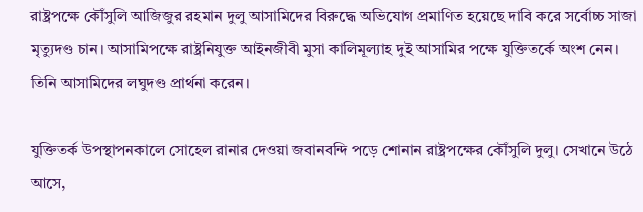রাষ্ট্রপক্ষে কৌঁসুলি আজিজুর রহমান দুলু আসামিদের বিরুদ্ধে অভিযোগ প্রমাণিত হয়েছে দাবি করে সর্বোচ্চ সাজা মৃত্যুদণ্ড চান। আসামিপক্ষে রাষ্ট্রনিযুক্ত আইনজীবী মুসা কালিমূল্যাহ দুই আসামির পক্ষে যুক্তিতর্কে অংশ নেন। তিনি আসামিদের লঘুদণ্ড প্রার্থনা করেন।

যুক্তিতর্ক উপস্থাপনকালে সোহেল রানার দেওয়া জবানবন্দি পড়ে শোনান রাষ্ট্রপক্ষের কৌঁসুলি দুলু। সেখানে উঠে আসে,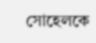সোহেলকে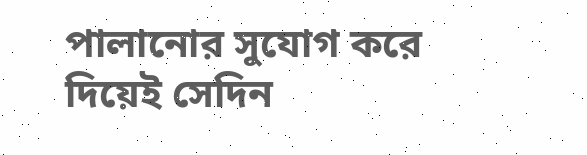পালানোর সুযোগ করে দিয়েই সেদিন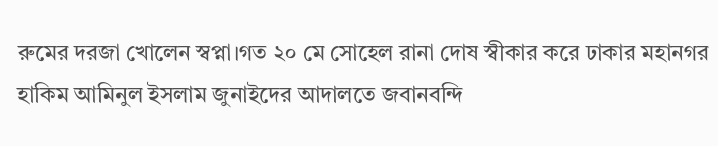রুমের দরজা খোলেন স্বপ্না।গত ২০ মে সোহেল রানা দোষ স্বীকার করে ঢাকার মহানগর হাকিম আমিনুল ইসলাম জুনাইদের আদালতে জবানবন্দি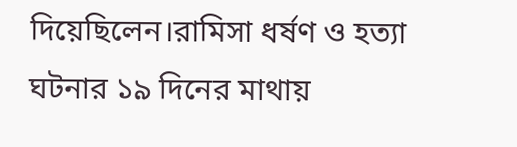দিয়েছিলেন।রামিসা ধর্ষণ ও হত্যা ঘটনার ১৯ দিনের মাথায়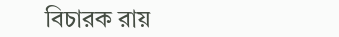বিচারক রায়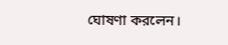ঘোষণা করলেন।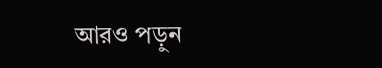আরও পড়ুন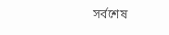সর্বশেষ